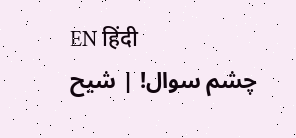EN हिंदी
چشم سوال! | شیح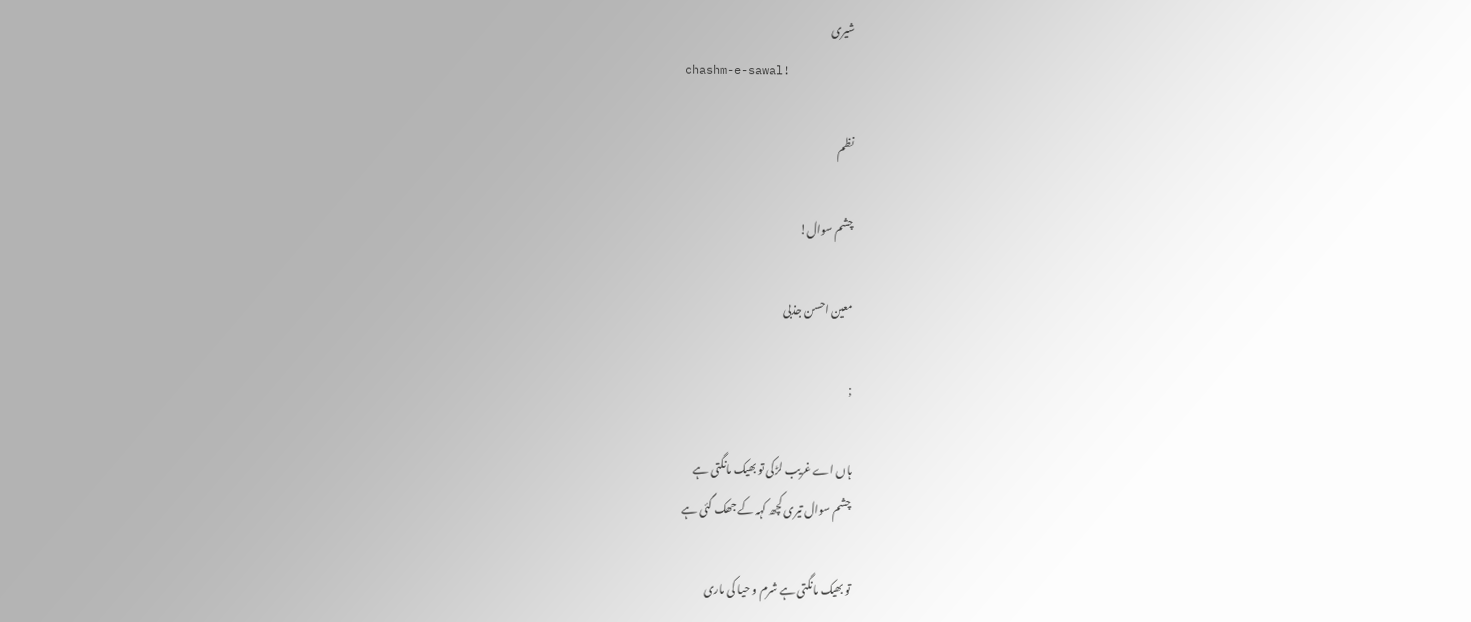شیری
chashm-e-sawal!

نظم

چشم سوال!

معین احسن جذبی

;

ہاں اے غریب لڑکی تو بھیک مانگتی ہے
چشم سوال تیری کچھ کہہ کے جھک گئی ہے

تو بھیک مانگتی ہے شرم و حیا کی ماری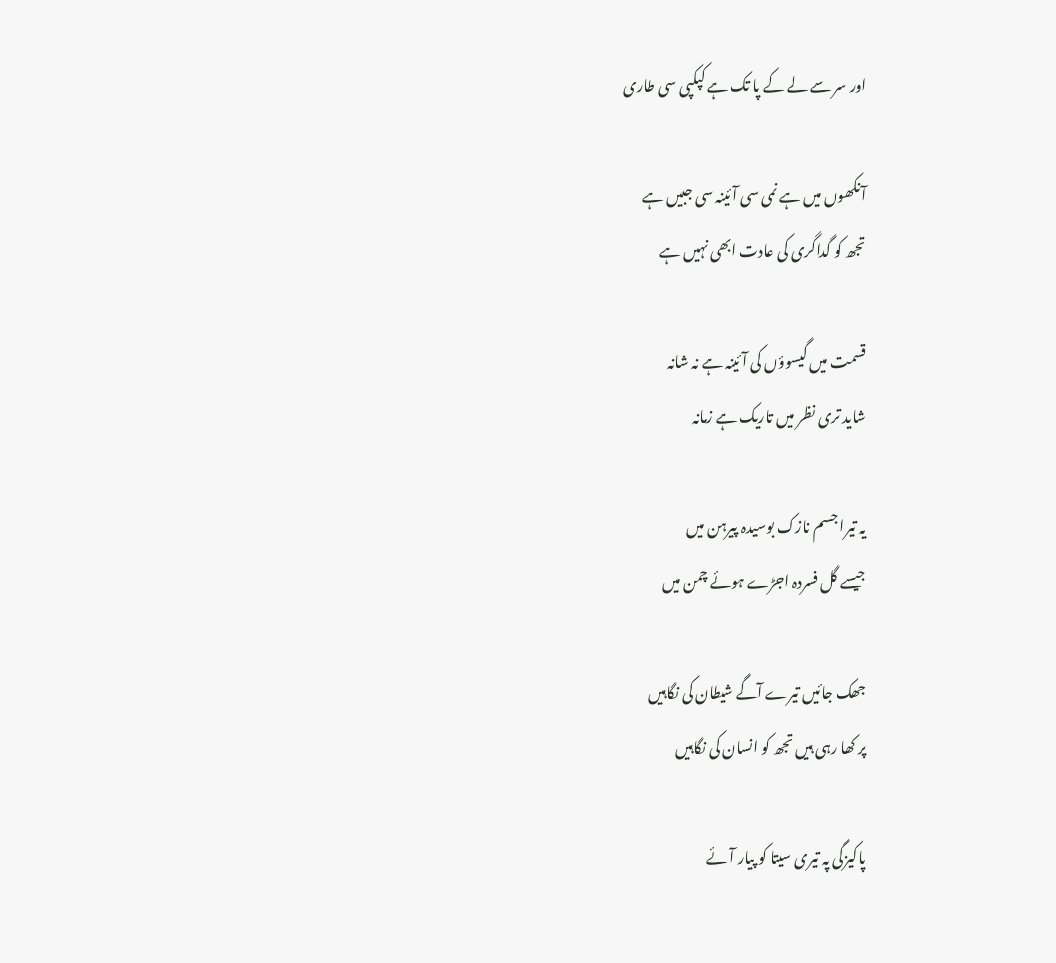اور سر سے لے کے پا تک ہے کپکپی سی طاری

آنکھوں میں ہے نمی سی آئینہ سی جبیں ہے
تجھ کو گداگری کی عادت ابھی نہیں ہے

قسمت میں گیسوؤں کی آئینہ ہے نہ شانہ
شاید تری نظر میں تاریک ہے زمانہ

یہ تیرا جسم نازک بوسیدہ پیرہن میں
جیسے گل فسردہ اجڑے ہوئے چمن میں

جھک جائیں تیرے آگے شیطان کی نگاہیں
پر کھا رہی ہیں تجھ کو انسان کی نگاہیں

پاکیزگی پہ تیری سیتا کو پیار آئے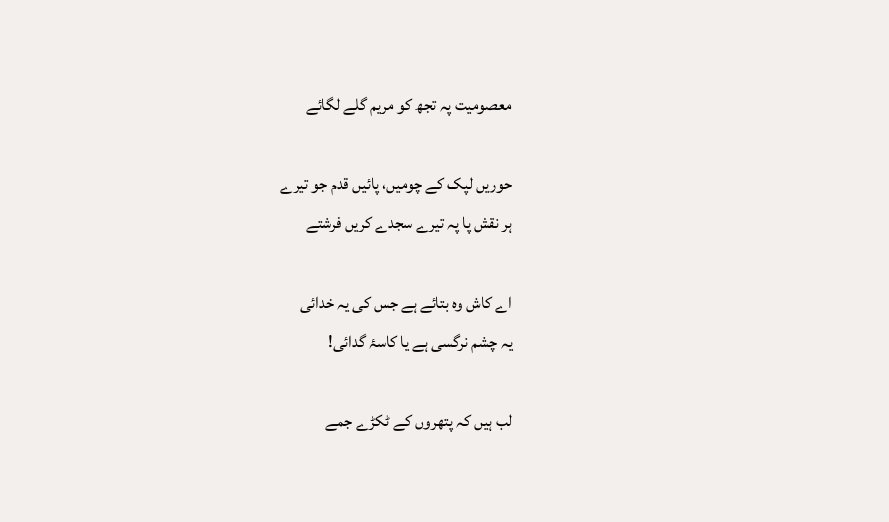معصومیت پہ تجھ کو مریم گلے لگائے

حوریں لپک کے چومیں، پائیں قدم جو تیرے
ہر نقش پا پہ تیرے سجدے کریں فرشتے

اے کاش وہ بتائے ہے جس کی یہ خدائی
یہ چشم نرگسی ہے یا کاسۂ گدائی!

لب ہیں کہ پتھروں کے ٹکڑے جمے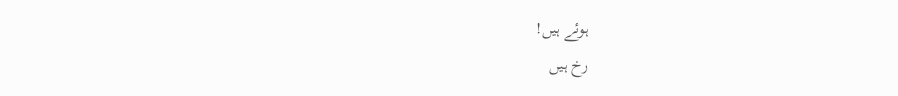ہوئے ہیں!
رخ ہیں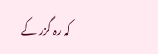کہ رہ گزر کے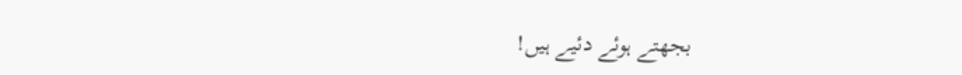بجھتے ہوئے دئیے ہیں!